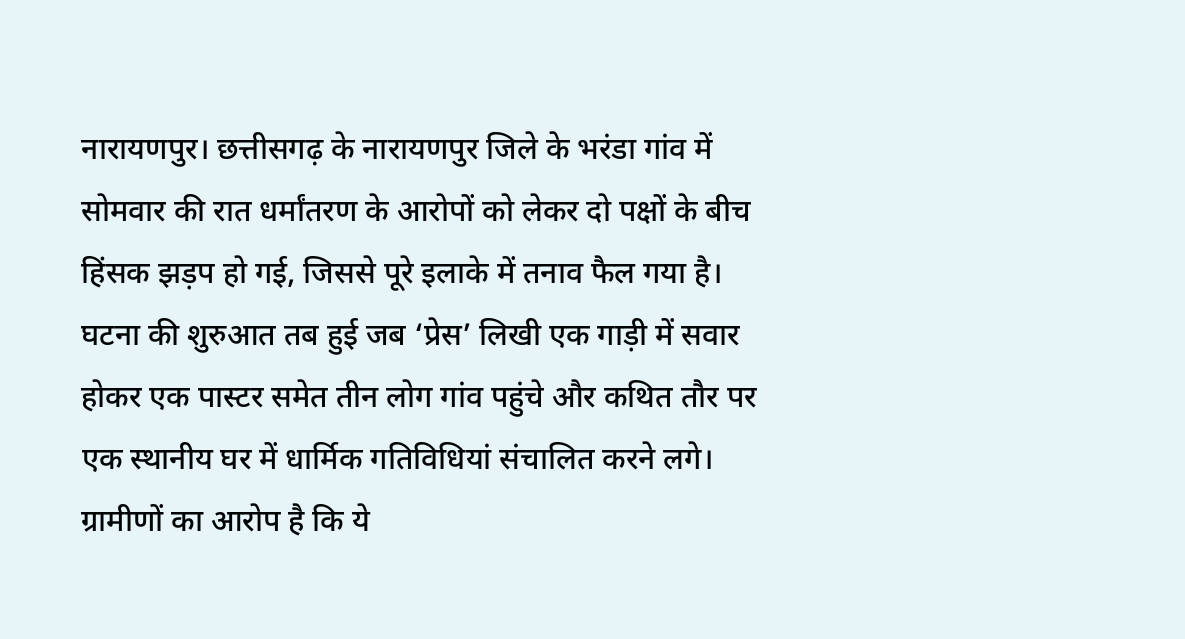नारायणपुर। छत्तीसगढ़ के नारायणपुर जिले के भरंडा गांव में सोमवार की रात धर्मांतरण के आरोपों को लेकर दो पक्षों के बीच हिंसक झड़प हो गई, जिससे पूरे इलाके में तनाव फैल गया है। घटना की शुरुआत तब हुई जब ‘प्रेस’ लिखी एक गाड़ी में सवार होकर एक पास्टर समेत तीन लोग गांव पहुंचे और कथित तौर पर एक स्थानीय घर में धार्मिक गतिविधियां संचालित करने लगे। ग्रामीणों का आरोप है कि ये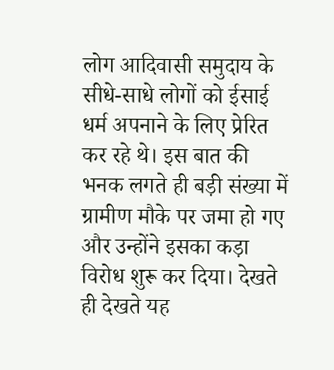लोग आदिवासी समुदाय के सीधे-साधे लोगों को ईसाई धर्म अपनाने के लिए प्रेरित कर रहे थे। इस बात की भनक लगते ही बड़ी संख्या में ग्रामीण मौके पर जमा हो गए और उन्होंने इसका कड़ा विरोध शुरू कर दिया। देखते ही देखते यह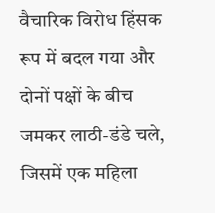वैचारिक विरोध हिंसक रूप में बदल गया और दोनों पक्षों के बीच जमकर लाठी-डंडे चले, जिसमें एक महिला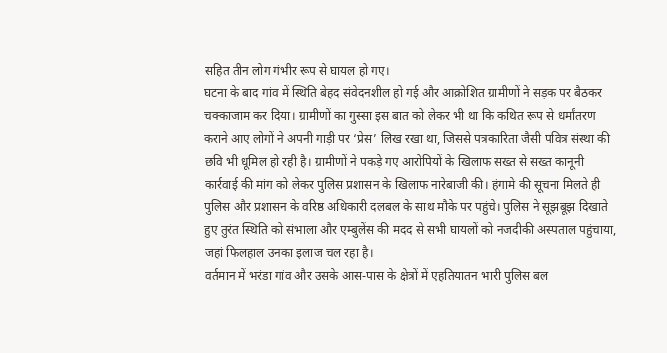सहित तीन लोग गंभीर रूप से घायल हो गए।
घटना के बाद गांव में स्थिति बेहद संवेदनशील हो गई और आक्रोशित ग्रामीणों ने सड़क पर बैठकर चक्काजाम कर दिया। ग्रामीणों का गुस्सा इस बात को लेकर भी था कि कथित रूप से धर्मांतरण कराने आए लोगों ने अपनी गाड़ी पर ‘प्रेस’ लिख रखा था, जिससे पत्रकारिता जैसी पवित्र संस्था की छवि भी धूमिल हो रही है। ग्रामीणों ने पकड़े गए आरोपियों के खिलाफ सख्त से सख्त कानूनी कार्रवाई की मांग को लेकर पुलिस प्रशासन के खिलाफ नारेबाजी की। हंगामे की सूचना मिलते ही पुलिस और प्रशासन के वरिष्ठ अधिकारी दलबल के साथ मौके पर पहुंचे। पुलिस ने सूझबूझ दिखाते हुए तुरंत स्थिति को संभाला और एम्बुलेंस की मदद से सभी घायलों को नजदीकी अस्पताल पहुंचाया, जहां फिलहाल उनका इलाज चल रहा है।
वर्तमान में भरंडा गांव और उसके आस-पास के क्षेत्रों में एहतियातन भारी पुलिस बल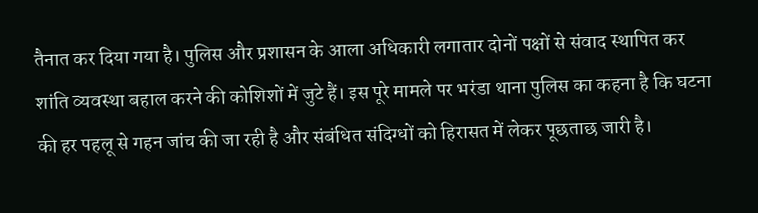तैनात कर दिया गया है। पुलिस और प्रशासन के आला अधिकारी लगातार दोनों पक्षों से संवाद स्थापित कर शांति व्यवस्था बहाल करने की कोशिशों में जुटे हैं। इस पूरे मामले पर भरंडा थाना पुलिस का कहना है कि घटना की हर पहलू से गहन जांच की जा रही है और संबंधित संदिग्धों को हिरासत में लेकर पूछताछ जारी है।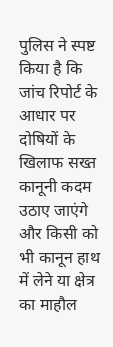पुलिस ने स्पष्ट किया है कि जांच रिपोर्ट के आधार पर दोषियों के खिलाफ सख्त कानूनी कदम उठाए जाएंगे और किसी को भी कानून हाथ में लेने या क्षेत्र का माहौल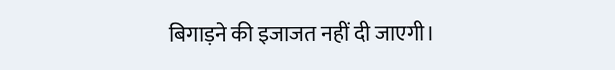बिगाड़ने की इजाजत नहीं दी जाएगी।